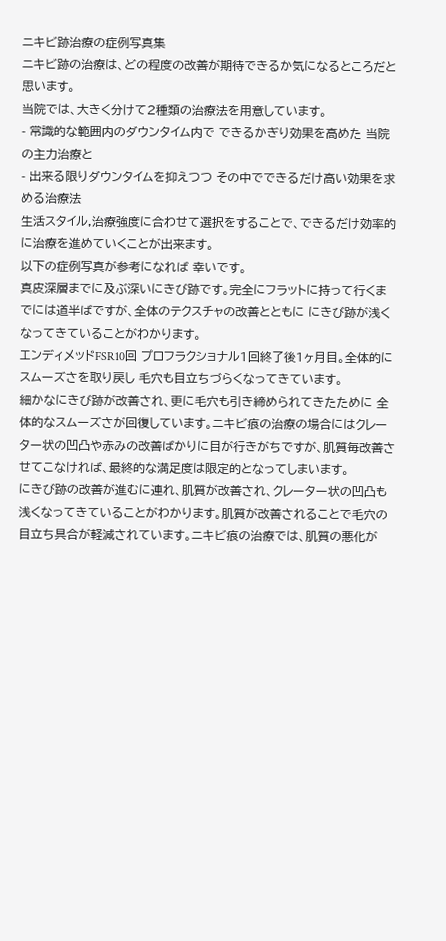ニキビ跡治療の症例写真集
ニキビ跡の治療は、どの程度の改善が期待できるか気になるところだと思います。
当院では、大きく分けて2種類の治療法を用意しています。
- 常識的な範囲内のダウンタイム内で できるかぎり効果を高めた 当院の主力治療と
- 出来る限りダウンタイムを抑えつつ その中でできるだけ高い効果を求める治療法
生活スタイル,治療強度に合わせて選択をすることで、できるだけ効率的に治療を進めていくことが出来ます。
以下の症例写真が参考になれば 幸いです。
真皮深層までに及ぶ深いにきび跡です。完全にフラットに持って行くまでには道半ばですが、全体のテクスチャの改善とともに にきび跡が浅くなってきていることがわかります。
エンディメッドFSR10回 プロフラクショナル1回終了後1ヶ月目。全体的にスムーズさを取り戻し 毛穴も目立ちづらくなってきています。
細かなにきび跡が改善され、更に毛穴も引き締められてきたために 全体的なスムーズさが回復しています。ニキビ痕の治療の場合にはクレーター状の凹凸や赤みの改善ばかりに目が行きがちですが、肌質毎改善させてこなければ、最終的な満足度は限定的となってしまいます。
にきび跡の改善が進むに連れ、肌質が改善され、クレーター状の凹凸も浅くなってきていることがわかります。肌質が改善されることで毛穴の目立ち具合が軽減されています。ニキビ痕の治療では、肌質の悪化が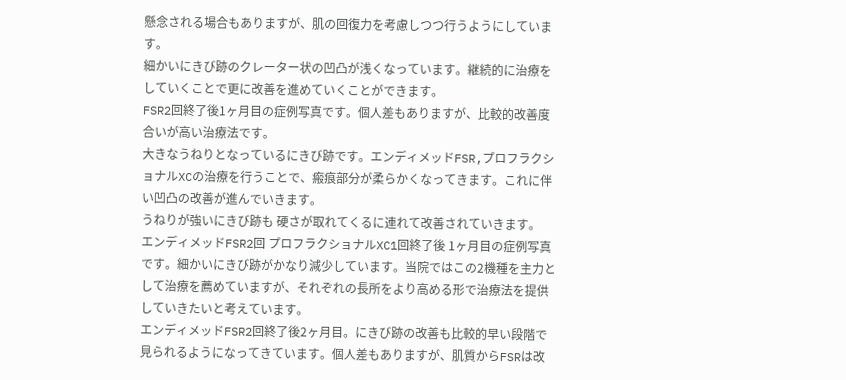懸念される場合もありますが、肌の回復力を考慮しつつ行うようにしています。
細かいにきび跡のクレーター状の凹凸が浅くなっています。継続的に治療をしていくことで更に改善を進めていくことができます。
FSR2回終了後1ヶ月目の症例写真です。個人差もありますが、比較的改善度合いが高い治療法です。
大きなうねりとなっているにきび跡です。エンディメッドFSR,プロフラクショナルXCの治療を行うことで、瘢痕部分が柔らかくなってきます。これに伴い凹凸の改善が進んでいきます。
うねりが強いにきび跡も 硬さが取れてくるに連れて改善されていきます。
エンディメッドFSR2回 プロフラクショナルXC1回終了後 1ヶ月目の症例写真です。細かいにきび跡がかなり減少しています。当院ではこの2機種を主力として治療を薦めていますが、それぞれの長所をより高める形で治療法を提供していきたいと考えています。
エンディメッドFSR2回終了後2ヶ月目。にきび跡の改善も比較的早い段階で見られるようになってきています。個人差もありますが、肌質からFSRは改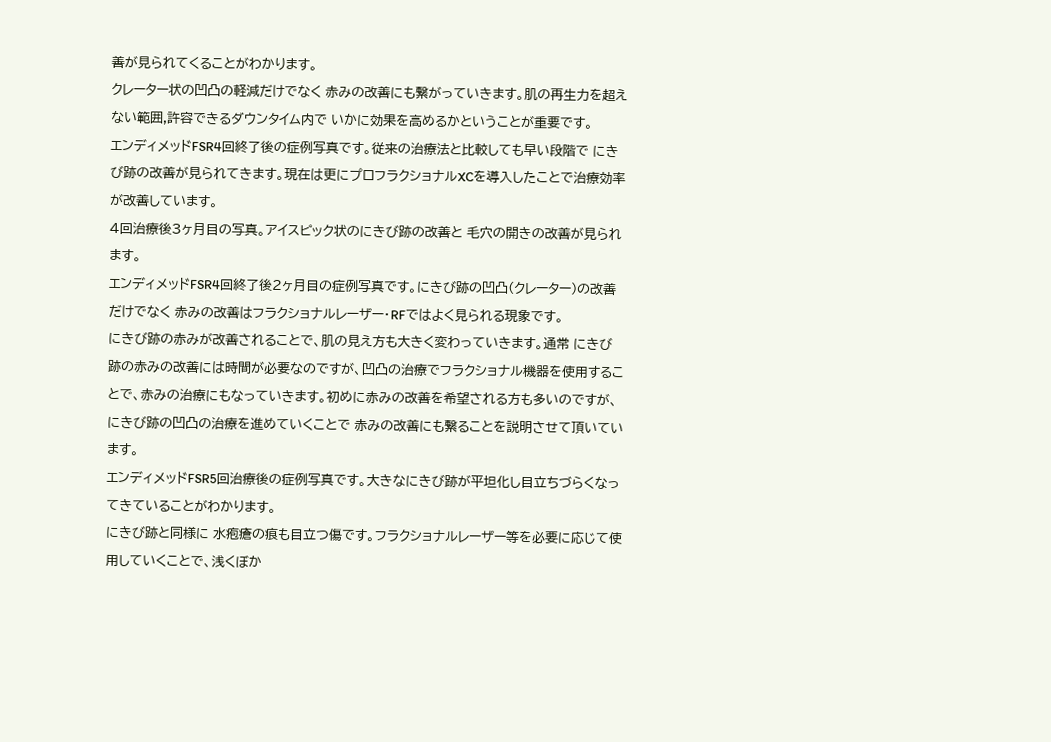善が見られてくることがわかります。
クレーター状の凹凸の軽減だけでなく 赤みの改善にも繋がっていきます。肌の再生力を超えない範囲,許容できるダウンタイム内で いかに効果を高めるかということが重要です。
エンディメッドFSR4回終了後の症例写真です。従来の治療法と比較しても早い段階で にきび跡の改善が見られてきます。現在は更にプロフラクショナルXCを導入したことで治療効率が改善しています。
4回治療後3ヶ月目の写真。アイスピック状のにきび跡の改善と 毛穴の開きの改善が見られます。
エンディメッドFSR4回終了後2ヶ月目の症例写真です。にきび跡の凹凸(クレーター)の改善だけでなく 赤みの改善はフラクショナルレーザー・RFではよく見られる現象です。
にきび跡の赤みが改善されることで、肌の見え方も大きく変わっていきます。通常 にきび跡の赤みの改善には時間が必要なのですが、凹凸の治療でフラクショナル機器を使用することで、赤みの治療にもなっていきます。初めに赤みの改善を希望される方も多いのですが、にきび跡の凹凸の治療を進めていくことで 赤みの改善にも繋ることを説明させて頂いています。
エンディメッドFSR5回治療後の症例写真です。大きなにきび跡が平坦化し目立ちづらくなってきていることがわかります。
にきび跡と同様に 水疱瘡の痕も目立つ傷です。フラクショナルレーザー等を必要に応じて使用していくことで、浅くぼか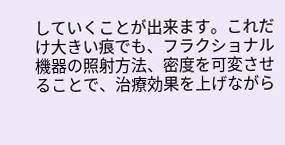していくことが出来ます。これだけ大きい痕でも、フラクショナル機器の照射方法、密度を可変させることで、治療効果を上げながら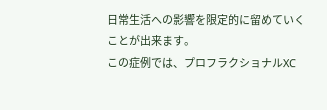日常生活への影響を限定的に留めていくことが出来ます。
この症例では、プロフラクショナルXC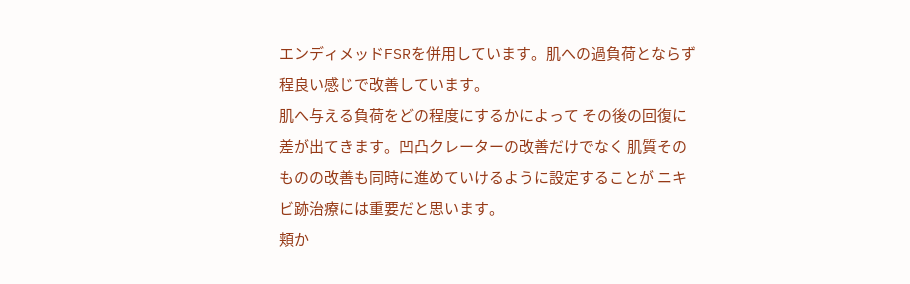エンディメッドFSRを併用しています。肌への過負荷とならず 程良い感じで改善しています。
肌へ与える負荷をどの程度にするかによって その後の回復に差が出てきます。凹凸クレーターの改善だけでなく 肌質そのものの改善も同時に進めていけるように設定することが ニキビ跡治療には重要だと思います。
頬か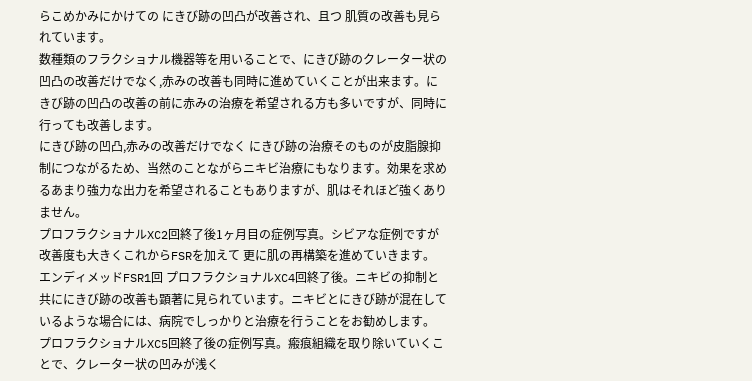らこめかみにかけての にきび跡の凹凸が改善され、且つ 肌質の改善も見られています。
数種類のフラクショナル機器等を用いることで、にきび跡のクレーター状の凹凸の改善だけでなく,赤みの改善も同時に進めていくことが出来ます。にきび跡の凹凸の改善の前に赤みの治療を希望される方も多いですが、同時に行っても改善します。
にきび跡の凹凸,赤みの改善だけでなく にきび跡の治療そのものが皮脂腺抑制につながるため、当然のことながらニキビ治療にもなります。効果を求めるあまり強力な出力を希望されることもありますが、肌はそれほど強くありません。
プロフラクショナルXC2回終了後1ヶ月目の症例写真。シビアな症例ですが改善度も大きくこれからFSRを加えて 更に肌の再構築を進めていきます。
エンディメッドFSR1回 プロフラクショナルXC4回終了後。ニキビの抑制と共ににきび跡の改善も顕著に見られています。ニキビとにきび跡が混在しているような場合には、病院でしっかりと治療を行うことをお勧めします。
プロフラクショナルXC5回終了後の症例写真。瘢痕組織を取り除いていくことで、クレーター状の凹みが浅く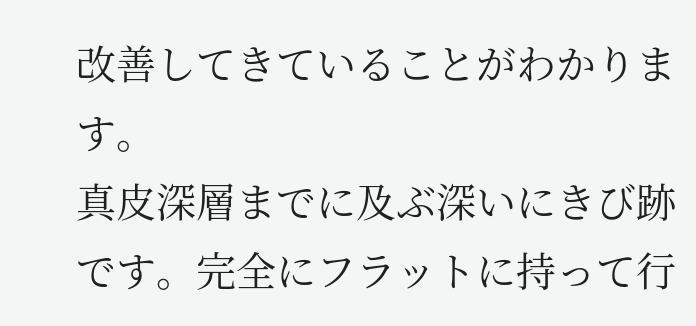改善してきていることがわかります。
真皮深層までに及ぶ深いにきび跡です。完全にフラットに持って行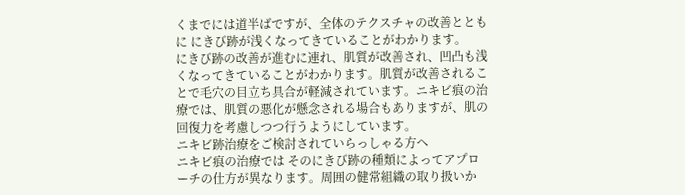くまでには道半ばですが、全体のテクスチャの改善とともに にきび跡が浅くなってきていることがわかります。
にきび跡の改善が進むに連れ、肌質が改善され、凹凸も浅くなってきていることがわかります。肌質が改善されることで毛穴の目立ち具合が軽減されています。ニキビ痕の治療では、肌質の悪化が懸念される場合もありますが、肌の回復力を考慮しつつ行うようにしています。
ニキビ跡治療をご検討されていらっしゃる方へ
ニキビ痕の治療では そのにきび跡の種類によってアプローチの仕方が異なります。周囲の健常組織の取り扱いか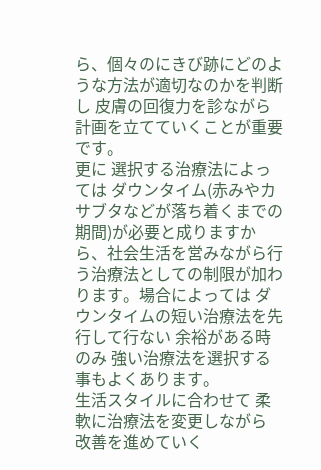ら、個々のにきび跡にどのような方法が適切なのかを判断し 皮膚の回復力を診ながら 計画を立てていくことが重要です。
更に 選択する治療法によっては ダウンタイム(赤みやカサブタなどが落ち着くまでの期間)が必要と成りますから、社会生活を営みながら行う治療法としての制限が加わります。場合によっては ダウンタイムの短い治療法を先行して行ない 余裕がある時のみ 強い治療法を選択する事もよくあります。
生活スタイルに合わせて 柔軟に治療法を変更しながら 改善を進めていく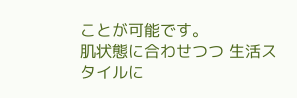ことが可能です。
肌状態に合わせつつ 生活スタイルに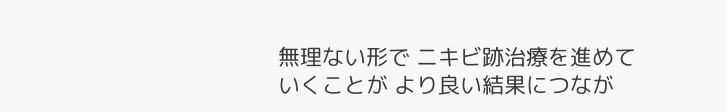無理ない形で ニキビ跡治療を進めていくことが より良い結果につなが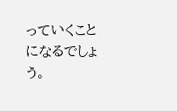っていくことになるでしょう。